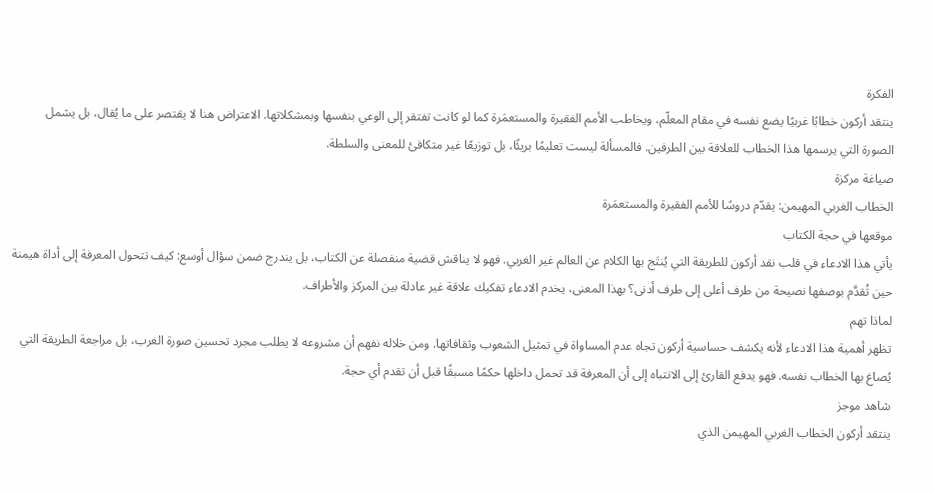الفكرة
ينتقد أركون خطابًا غربيًا يضع نفسه في مقام المعلّم، ويخاطب الأمم الفقيرة والمستعمَرة كما لو كانت تفتقر إلى الوعي بنفسها وبمشكلاتها. الاعتراض هنا لا يقتصر على ما يُقال، بل يشمل الصورة التي يرسمها هذا الخطاب للعلاقة بين الطرفين. فالمسألة ليست تعليمًا بريئًا، بل توزيعًا غير متكافئ للمعنى والسلطة.
صياغة مركزة
الخطاب الغربي المهيمن: يقدّم دروسًا للأمم الفقيرة والمستعمَرة
موقعها في حجة الكتاب
يأتي هذا الادعاء في قلب نقد أركون للطريقة التي يُنتَج بها الكلام عن العالم غير الغربي. فهو لا يناقش قضية منفصلة عن الكتاب، بل يندرج ضمن سؤال أوسع: كيف تتحول المعرفة إلى أداة هيمنة حين تُقدَّم بوصفها نصيحة من طرف أعلى إلى طرف أدنى؟ بهذا المعنى، يخدم الادعاء تفكيك علاقة غير عادلة بين المركز والأطراف.
لماذا تهم
تظهر أهمية هذا الادعاء لأنه يكشف حساسية أركون تجاه عدم المساواة في تمثيل الشعوب وثقافاتها. ومن خلاله نفهم أن مشروعه لا يطلب مجرد تحسين صورة الغرب، بل مراجعة الطريقة التي يُصاغ بها الخطاب نفسه. فهو يدفع القارئ إلى الانتباه إلى أن المعرفة قد تحمل داخلها حكمًا مسبقًا قبل أن تقدم أي حجة.
شاهد موجز
ينتقد أركون الخطاب الغربي المهيمن الذي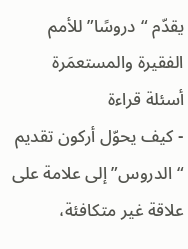يقدّم “دروسًا” للأمم الفقيرة والمستعمَرة
أسئلة قراءة
- كيف يحوّل أركون تقديم “الدروس” إلى علامة على علاقة غير متكافئة،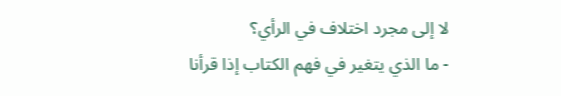لا إلى مجرد اختلاف في الرأي؟
- ما الذي يتغير في فهم الكتاب إذا قرأنا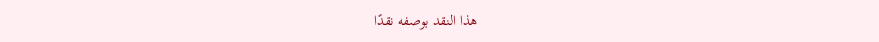هذا النقد بوصفه نقدًا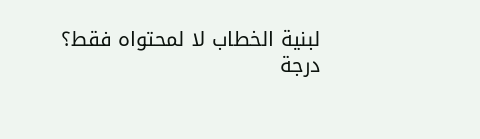لبنية الخطاب لا لمحتواه فقط؟
درجة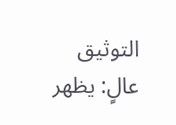التوثيق
عالٍ: يظهر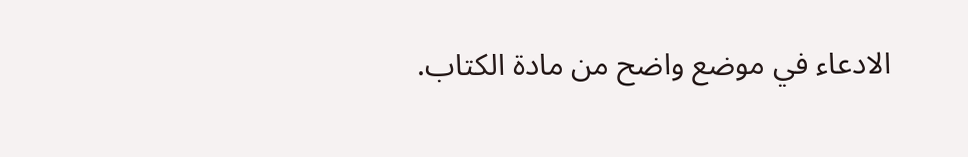الادعاء في موضع واضح من مادة الكتاب.